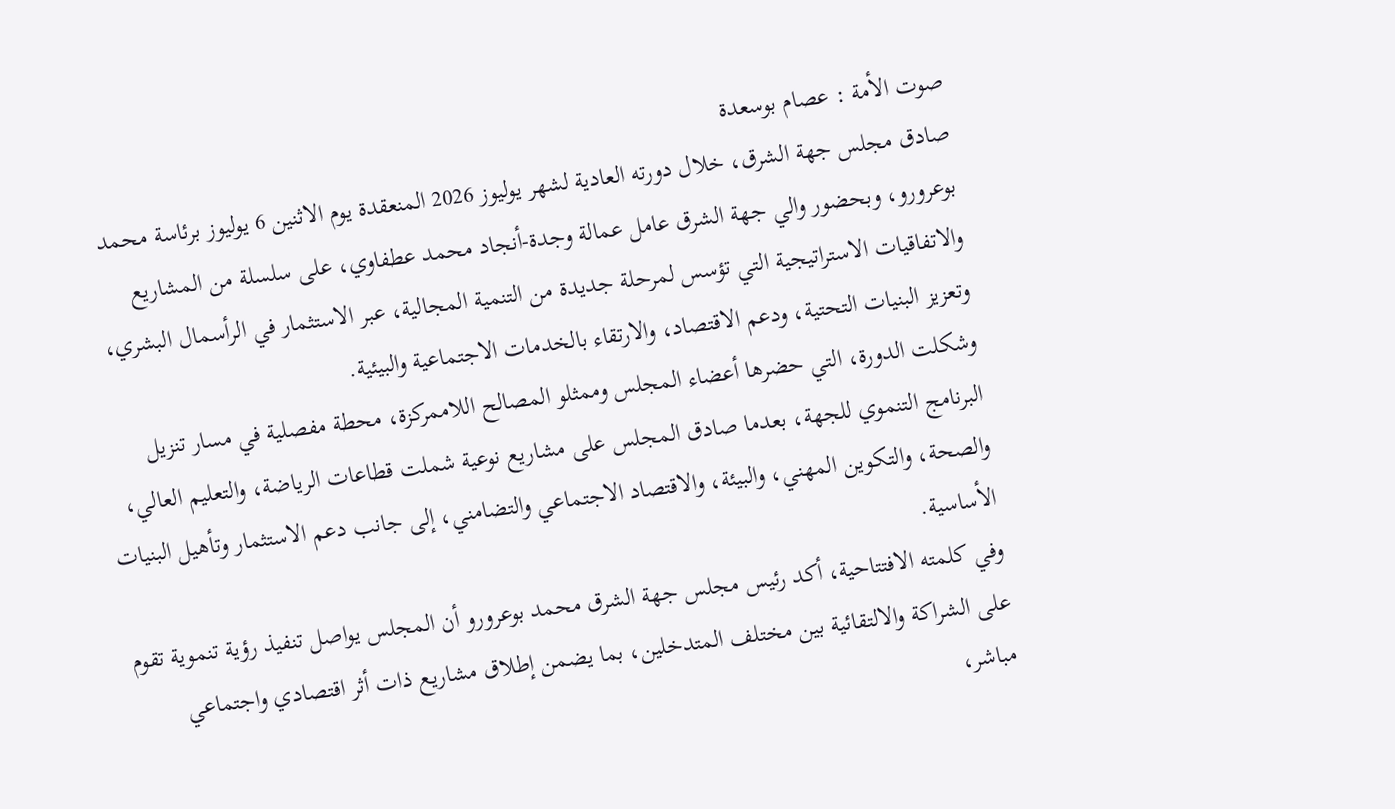صوت الأمة : عصام بوسعدة
صادق مجلس جهة الشرق، خلال دورته العادية لشهر يوليوز 2026 المنعقدة يوم الاثنين 6 يوليوز برئاسة محمد بوعرورو، وبحضور والي جهة الشرق عامل عمالة وجدة-أنجاد محمد عطفاوي، على سلسلة من المشاريع والاتفاقيات الاستراتيجية التي تؤسس لمرحلة جديدة من التنمية المجالية، عبر الاستثمار في الرأسمال البشري، وتعزيز البنيات التحتية، ودعم الاقتصاد، والارتقاء بالخدمات الاجتماعية والبيئية.
وشكلت الدورة، التي حضرها أعضاء المجلس وممثلو المصالح اللاممركزة، محطة مفصلية في مسار تنزيل البرنامج التنموي للجهة، بعدما صادق المجلس على مشاريع نوعية شملت قطاعات الرياضة، والتعليم العالي، والصحة، والتكوين المهني، والبيئة، والاقتصاد الاجتماعي والتضامني، إلى جانب دعم الاستثمار وتأهيل البنيات الأساسية.
وفي كلمته الافتتاحية، أكد رئيس مجلس جهة الشرق محمد بوعرورو أن المجلس يواصل تنفيذ رؤية تنموية تقوم على الشراكة والالتقائية بين مختلف المتدخلين، بما يضمن إطلاق مشاريع ذات أثر اقتصادي واجتماعي مباشر،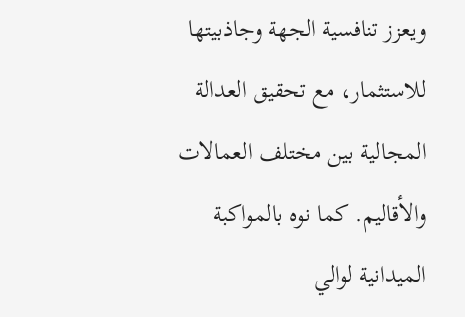ويعزز تنافسية الجهة وجاذبيتها للاستثمار، مع تحقيق العدالة المجالية بين مختلف العمالات والأقاليم. كما نوه بالمواكبة الميدانية لوالي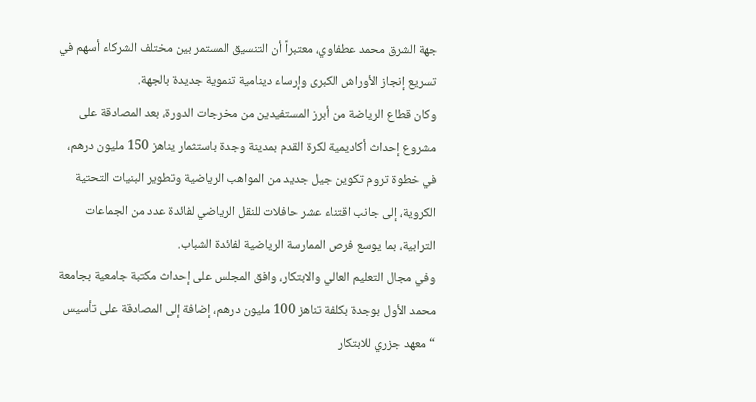جهة الشرق محمد عطفاوي، معتبراً أن التنسيق المستمر بين مختلف الشركاء أسهم في تسريع إنجاز الأوراش الكبرى وإرساء دينامية تنموية جديدة بالجهة.
وكان قطاع الرياضة من أبرز المستفيدين من مخرجات الدورة، بعد المصادقة على مشروع إحداث أكاديمية لكرة القدم بمدينة وجدة باستثمار يناهز 150 مليون درهم، في خطوة تروم تكوين جيل جديد من المواهب الرياضية وتطوير البنيات التحتية الكروية، إلى جانب اقتناء عشر حافلات للنقل الرياضي لفائدة عدد من الجماعات الترابية، بما يوسع فرص الممارسة الرياضية لفائدة الشباب.
وفي مجال التعليم العالي والابتكار، وافق المجلس على إحداث مكتبة جامعية بجامعة محمد الأول بوجدة بكلفة تناهز 100 مليون درهم، إضافة إلى المصادقة على تأسيس “معهد جزري للابتكار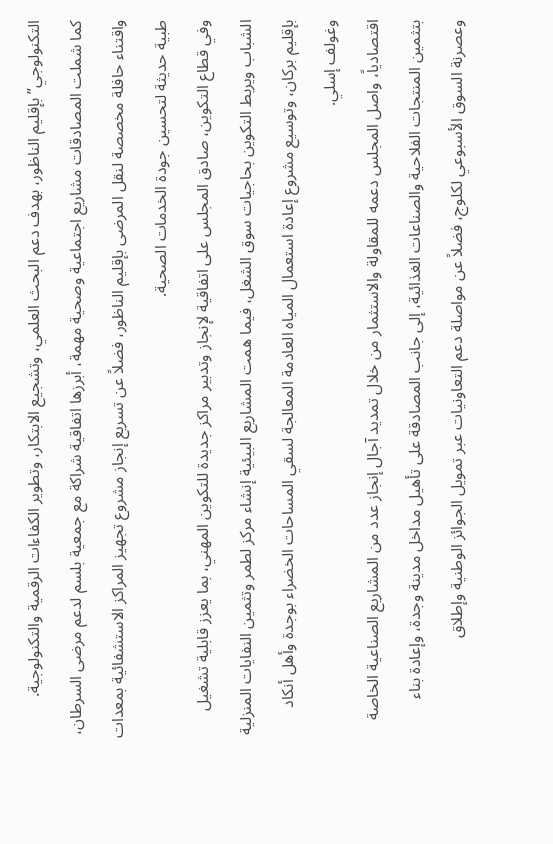التكنولوجي” بإقليم الناظور، بهدف دعم البحث العلمي، وتشجيع الابتكار، وتطوير الكفاءات الرقمية والتكنولوجية.
كما شملت المصادقات مشاريع اجتماعية وصحية مهمة، أبرزها اتفاقية شراكة مع جمعية بلسم لدعم مرضى السرطان، واقتناء حافلة مخصصة لنقل المرضى بإقليم الناظور، فضلاً عن تسريع إنجاز مشروع تجهيز المراكز الاستشفائية بمعدات طبية حديثة لتحسين جودة الخدمات الصحية.
وفي قطاع التكوين، صادق المجلس على اتفاقية لإنجاز وتدبير مراكز جديدة للتكوين المهني، بما يعزز قابلية تشغيل الشباب ويربط التكوين بحاجيات سوق الشغل، فيما همت المشاريع البيئية إنشاء مركز لطمر وتثمين النفايات المنزلية بإقليم بركان، وتوسيع مشروع إعادة استعمال المياه العادمة المعالجة لسقي المساحات الخضراء بوجدة وأهل أنكاد وغولف إسلي.
اقتصادياً، واصل المجلس دعمه للمقاولة والاستثمار من خلال تمديد آجال إنجاز عدد من المشاريع الصناعية الخاصة بتثمين المنتجات الفلاحية والصناعات الغذائية، إلى جانب المصادقة على تأهيل مداخل مدينة وجدة، وإعادة بناء وعصرنة السوق الأسبوعي لكلوج، فضلاً عن مواصلة دعم التعاونيات عبر تمويل الجوائز الوطنية وإطلاق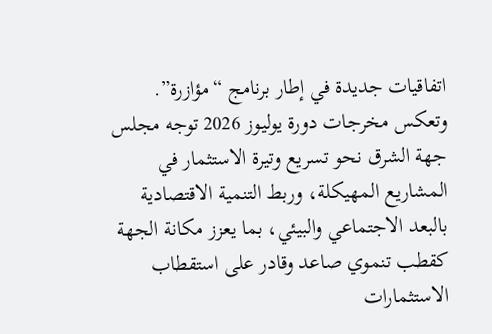اتفاقيات جديدة في إطار برنامج “مؤازرة”.
وتعكس مخرجات دورة يوليوز 2026 توجه مجلس جهة الشرق نحو تسريع وتيرة الاستثمار في المشاريع المهيكلة، وربط التنمية الاقتصادية بالبعد الاجتماعي والبيئي، بما يعزز مكانة الجهة كقطب تنموي صاعد وقادر على استقطاب الاستثمارات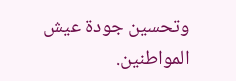وتحسين جودة عيش المواطنين.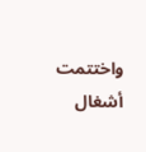واختتمت أشغال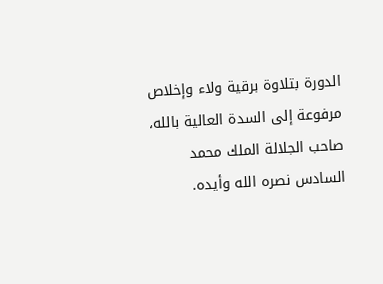الدورة بتلاوة برقية ولاء وإخلاص مرفوعة إلى السدة العالية بالله، صاحب الجلالة الملك محمد السادس نصره الله وأيده.